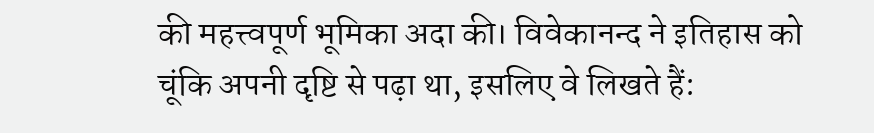की महत्त्वपूर्ण भूमिका अदा की। विवेकानन्द ने इतिहास को चूंकि अपनी दृष्टि से पढ़ा था, इसलिए वे लिखते हैं: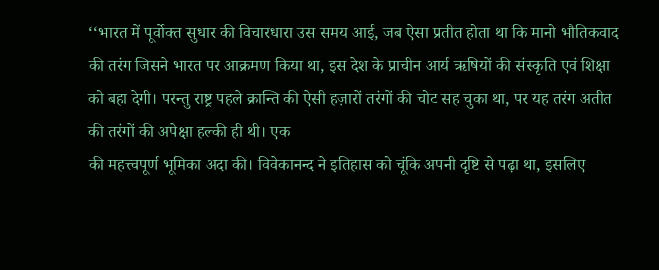‘‘भारत में पूर्वोक्त सुधार की विचारधारा उस समय आई, जब ऐसा प्रतीत होता था कि मानो भौतिकवाद की तरंग जिसने भारत पर आक्रमण किया था, इस देश के प्राचीन आर्य ऋषियों की संस्कृति एवं शिक्षा को बहा देगी। परन्तु राष्ट्र पहले क्रान्ति की ऐसी हज़ारों तरंगों की चोट सह चुका था, पर यह तरंग अतीत की तरंगों की अपेक्षा हल्की ही थी। एक
की महत्त्वपूर्ण भूमिका अदा की। विवेकानन्द ने इतिहास को चूंकि अपनी दृष्टि से पढ़ा था, इसलिए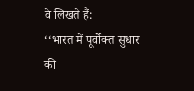वे लिखते हैं:
‘‘भारत में पूर्वोक्त सुधार की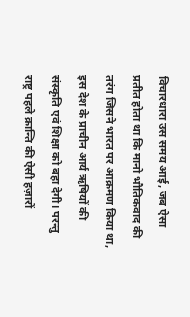विचारधारा उस समय आई, जब ऐसा प्रतीत होता था कि मानो भौतिकवाद की तरंग जिसने भारत पर आक्रमण किया था, इस देश के प्राचीन आर्य ऋषियों की संस्कृति एवं शिक्षा को बहा देगी। परन्तु राष्ट्र पहले क्रान्ति की ऐसी हज़ारों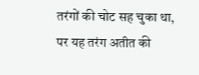तरंगों की चोट सह चुका था, पर यह तरंग अतीत की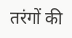तरंगों की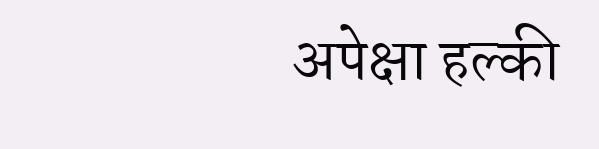अपेक्षा हल्की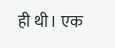ही थी। एक